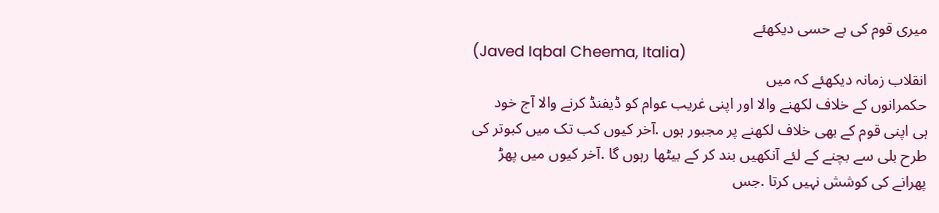میری قوم کی بے حسی دیکھئے
(Javed Iqbal Cheema, Italia)
انقلاب زمانہ دیکھئے کہ میں
حکمرانوں کے خلاف لکھنے والا اور اپنی غریب عوام کو ڈیفنڈ کرنے والا آج خود
ہی اپنی قوم کے بھی خلاف لکھنے پر مجبور ہوں .آخر کیوں کب تک میں کبوتر کی
طرح بلی سے بچنے کے لئے آنکھیں بند کر کے بیٹھا رہوں گا .آخر کیوں میں پھڑ
پھرانے کی کوشش نہیں کرتا .جس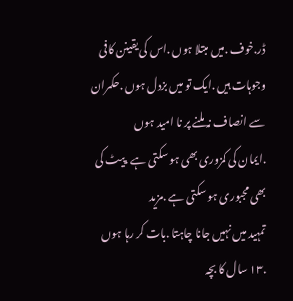ڈر.خوف .میں مبتلا ہوں .اس کی یقینن کافی
وجوہات ہیں .ایک تو میں بزدل ہوں .حکمران سے انصاف نہ ملنے پر نا امید ہوں
.ایمان کی کمزوری بھی ہو سکتی ہے .پیٹ کی بھی مجبوری ہو سکتی ہے .مزید
تمہید میں نہیں جانا چاہتا .بات کر رہا ہوں .١٣ سال کا بچہ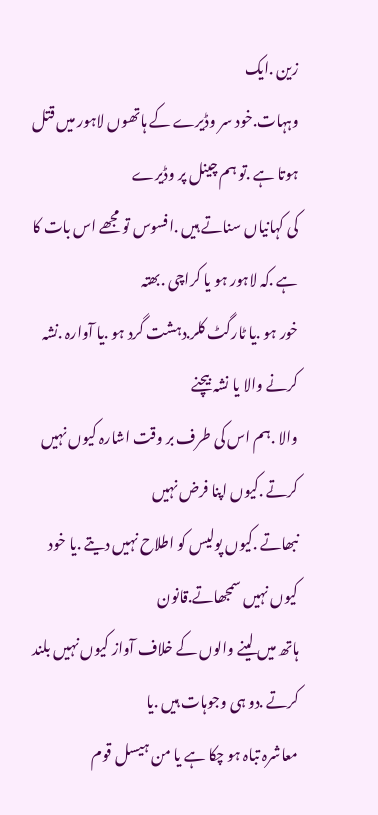زین .ایک
وہہات.خود سر وڈیرے کے ہاتھوں لاہور میں قتل ہوتا ہے .تو ہم چینل پر وڈیرے
کی کہانیاں سناتے ہیں .افسوس تو مجھے اس بات کا ہے .کہ لاہور ہو یا کراچی .بھتہ
خور ہو .یا ٹارگٹ کلر.دہشت گرد ہو .یا آوارہ .نشہ کرنے والا یا نشہ بیچنے
والا .ہم اس کی طرف بر وقت اشارہ کیوں نہیں کرتے .کیوں اپنا فرض نہیں
نبھاتے .کیوں پولیس کو اطلاح نہیں دیتے .یا خود کیوں نہیں سمجھاتے.قانون
ہاتھ میں لینے والوں کے خلاف آواز کیوں نہیں بلند کرتے .دو ہی وجوہات ہیں .یا
معاشرہ تباہ ہو چکا ہے یا من ہیسل قوم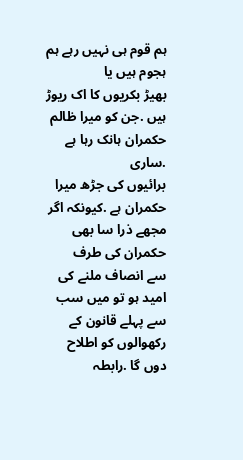ہم قوم ہی نہیں رہے ہم ہجوم ہیں یا
بھیڑ بکریوں کا اک ریوڑ ہیں .جن کو میرا ظالم حکمران ہانک رہا ہے .ساری
برائیوں کی جڑھ میرا حکمران ہے .کیونکہ اگر مجھے ذرا سا بھی حکمران کی طرف
سے انصاف ملنے کی امید ہو تو میں سب سے پہلے قانون کے رکھوالوں کو اطلاح
دوں گا .رابطہ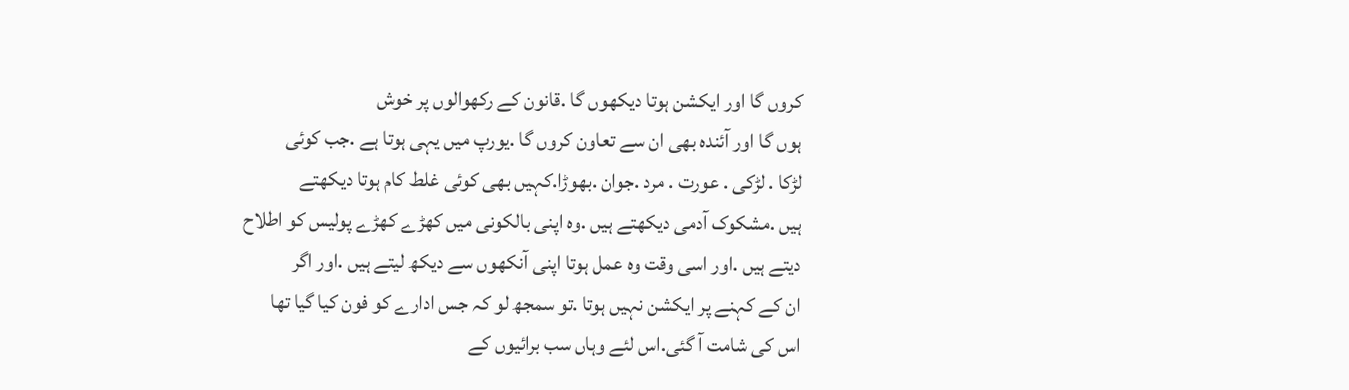کروں گا اور ایکشن ہوتا دیکھوں گا .قانون کے رکھوالوں پر خوش
ہوں گا اور آئندہ بھی ان سے تعاون کروں گا .یورپ میں یہی ہوتا ہے .جب کوئی
لڑکا . لڑکی . عورت . مرد .جوان .بھوڑا.کہیں بھی کوئی غلط کام ہوتا دیکھتے
ہیں .مشکوک آدمی دیکھتے ہیں .وہ اپنی بالکونی میں کھڑے کھڑے پولیس کو اطلاح
دیتے ہیں .اور اسی وقت وہ عمل ہوتا اپنی آنکھوں سے دیکھ لیتے ہیں .اور اگر
ان کے کہنے پر ایکشن نہیں ہوتا .تو سمجھ لو کہ جس ادارے کو فون کیا گیا تھا
اس کی شامت آ گئی.اس لئے وہاں سب برائیوں کے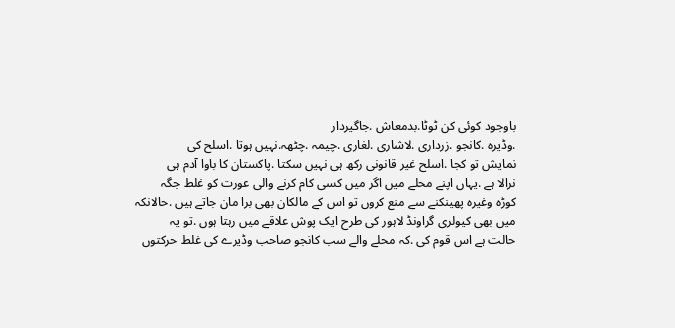باوجود کوئی کن ٹوٹا.بدمعاش .جاگیردار
.وڈیرہ .کانجو .زرداری .لاشاری .لغاری .چیمہ .چٹھہ.نہیں ہوتا .اسلح کی
نمایش تو کجا .اسلح غیر قانونی رکھ ہی نہیں سکتا .پاکستان کا باوا آدم ہی
نرالا ہے .یہاں اپنے محلے میں اگر میں کسی کام کرنے والی عورت کو غلط جگہ
کوڑہ وغیرہ پھینکنے سے منع کروں تو اس کے مالکان بھی برا مان جاتے ہیں .حالانکہ
میں بھی کیولری گراونڈ لاہور کی طرح ایک پوش علاقے میں رہتا ہوں .تو یہ
حالت ہے اس قوم کی .کہ محلے والے سب کانجو صاحب وڈیرے کی غلط حرکتوں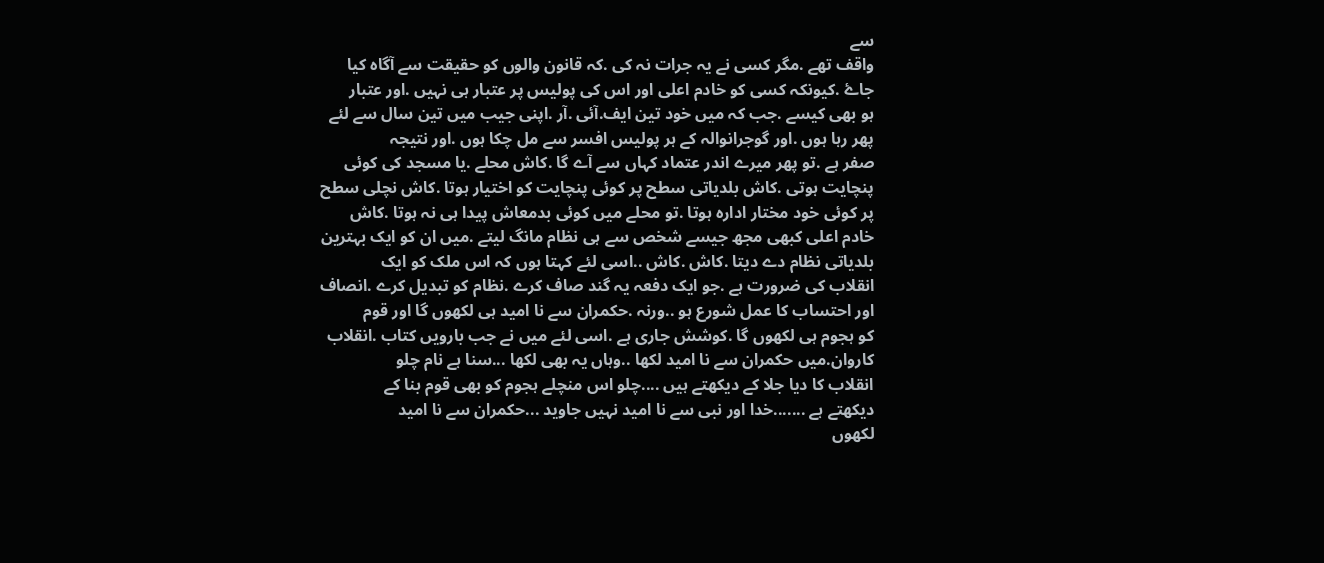سے
واقف تھے .مگر کسی نے یہ جرات نہ کی .کہ قانون والوں کو حقیقت سے آگاہ کیا
جاۓ .کیونکہ کسی کو خادم اعلی اور اس کی پولیس پر عتبار ہی نہیں .اور عتبار
ہو بھی کیسے .جب کہ میں خود تین ایف.آئی .آر .اپنی جیب میں تین سال سے لئے
پھر رہا ہوں .اور گوجرانوالہ کے ہر پولیس افسر سے مل چکا ہوں .اور نتیجہ
صفر ہے .تو پھر میرے اندر عتماد کہاں سے آے گا .کاش محلے .یا مسجد کی کوئی
پنچایت ہوتی .کاش بلدیاتی سطح پر کوئی پنچایت کو اختیار ہوتا .کاش نچلی سطح
پر کوئی خود مختار ادارہ ہوتا .تو محلے میں کوئی بدمعاش پیدا ہی نہ ہوتا .کاش
خادم اعلی کبھی مجھ جیسے شخص سے ہی نظام مانگ لیتے .میں ان کو ایک بہترین
بلدیاتی نظام دے دیتا .کاش .کاش ..اسی لئے کہتا ہوں کہ اس ملک کو ایک
انقلاب کی ضرورت ہے .جو ایک دفعہ یہ گند صاف کرے .نظام کو تبدیل کرے .انصاف
اور احتساب کا عمل شورع ہو ..ورنہ .حکمران سے نا امید ہی لکھوں گا اور قوم
کو ہجوم ہی لکھوں گا .کوشش جاری ہے .اسی لئے میں نے جب بارویں کتاب .انقلاب
کاروان.میں حکمران سے نا امید لکھا ..وہاں یہ بھی لکھا ...سنا ہے نام چلو
انقلاب کا دیا جلا کے دیکھتے ہیں ....چلو اس منچلے ہجوم کو بھی قوم بنا کے
دیکھتے ہے .......خدا اور نبی سے نا امید نہیں جاوید ...حکمران سے نا امید
لکھوں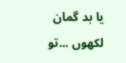یا بد گمان لکھوں ...تو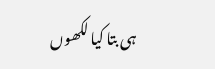ہی بتا کیا لکھوں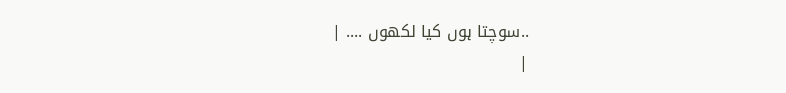..سوچتا ہوں کیا لکھوں .... |
|